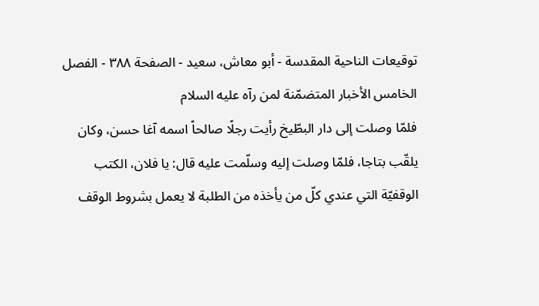توقيعات الناحية المقدسة - أبو معاش، سعيد - الصفحة ٣٨٨ - الفصل الخامس الأخبار المتضمّنة لمن رآه عليه السلام
فلمّا وصلت إلى دار البطّيخ رأيت رجلًا صالحاً اسمه آغا حسن، وكان يلقّب بتاجا، فلمّا وصلت إليه وسلّمت عليه قال: يا فلان، الكتب الوقفيّة التي عندي كلّ من يأخذه من الطلبة لا يعمل بشروط الوقف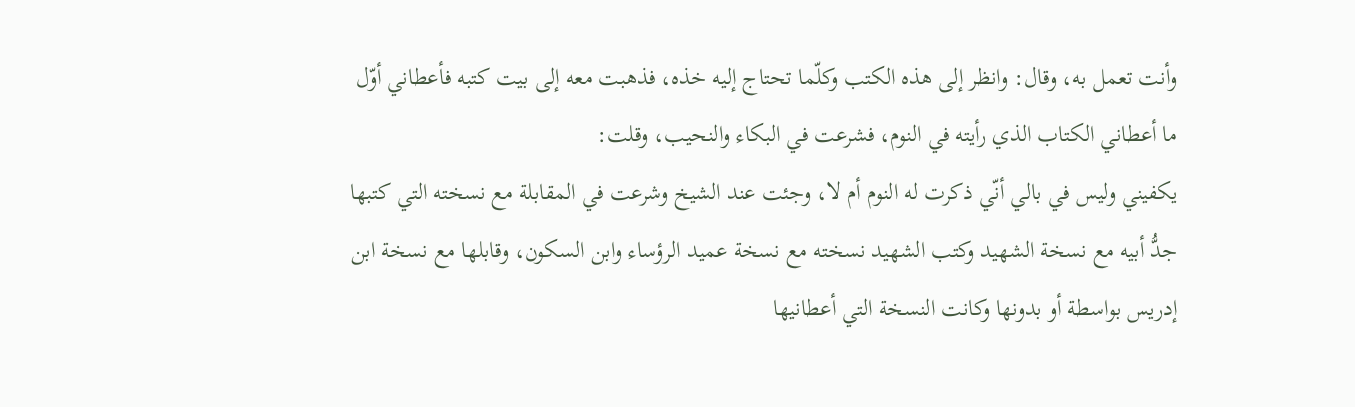وأنت تعمل به، وقال: وانظر إلى هذه الكتب وكلّما تحتاج إليه خذه، فذهبت معه إلى بيت كتبه فأعطاني أوّل ما أعطاني الكتاب الذي رأيته في النوم، فشرعت في البكاء والنحيب، وقلت:
يكفيني وليس في بالي أنّي ذكرت له النوم أم لا، وجئت عند الشيخ وشرعت في المقابلة مع نسخته التي كتبها جدُّ أبيه مع نسخة الشهيد وكتب الشهيد نسخته مع نسخة عميد الرؤساء وابن السكون، وقابلها مع نسخة ابن إدريس بواسطة أو بدونها وكانت النسخة التي أعطانيها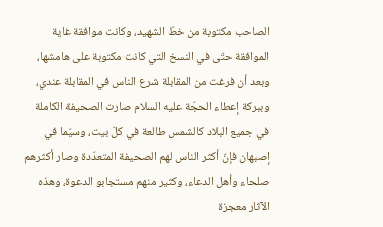الصاحب مكتوبة من خطّ الشهيد، وكانت موافقة غاية الموافقة حتّى في النسخ التي كانت مكتوبة على هامشها، وبعد أن فرغت من المقابلة شرع الناس في المقابلة عندي، وببركة إعطاء الحجّة عليه السلام صارت الصحيفة الكاملة في جميع البلاد كالشمس طالعة في كلّ بيت، وسيّما في إصبهان فإنّ أكثر الناس لهم الصحيفة المتعدّدة وصار أكثرهم صلحاء وأهل الدعاء، وكثير منهم مستجابو الدعوة، وهذه الآثار معجزة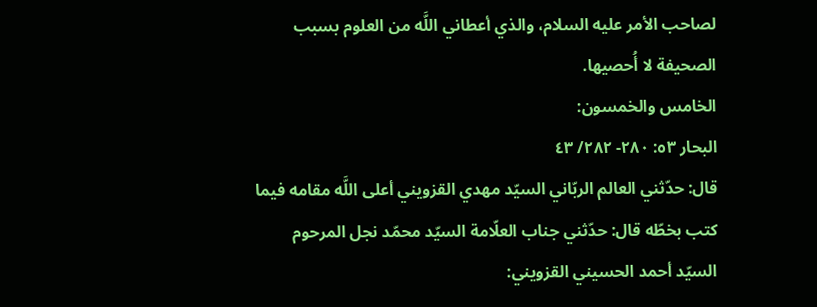لصاحب الأمر عليه السلام، والذي أعطاني اللَّه من العلوم بسبب الصحيفة لا أُحصيها.
الخامس والخمسون:
البحار ٥٣: ٢٨٠- ٢٨٢/ ٤٣
قال: حدّثني العالم الربّاني السيّد مهدي القزويني أعلى اللَّه مقامه فيما كتب بخطّه قال: حدّثني جناب العلّامة السيّد محمّد نجل المرحوم السيّد أحمد الحسيني القزويني: